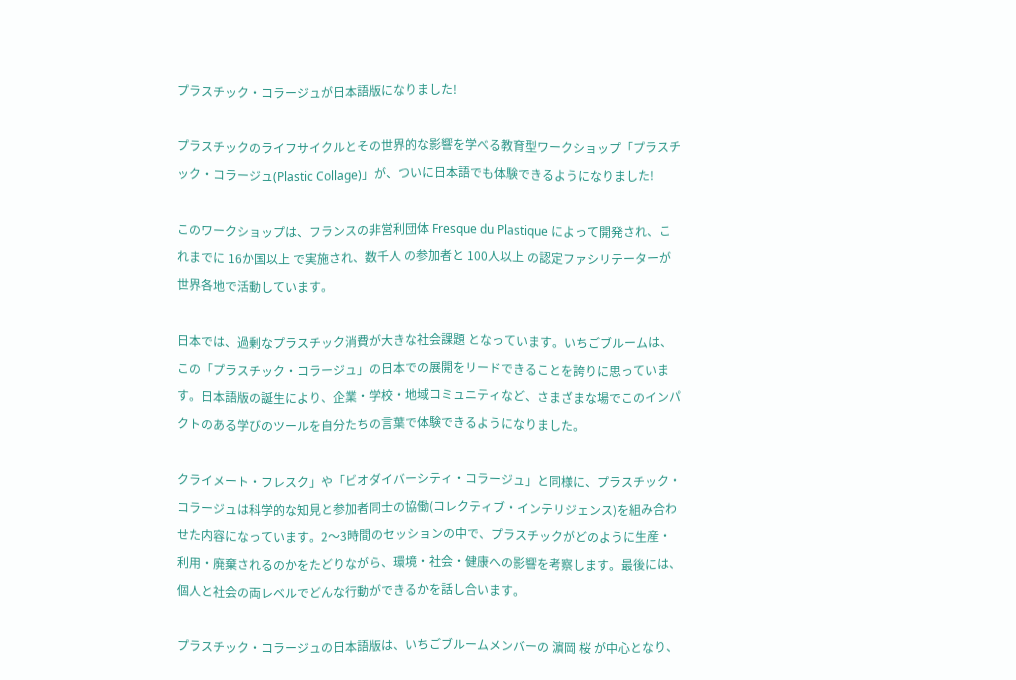プラスチック・コラージュが日本語版になりました!

プラスチックのライフサイクルとその世界的な影響を学べる教育型ワークショップ「プラスチック・コラージュ(Plastic Collage)」が、ついに日本語でも体験できるようになりました!

このワークショップは、フランスの非営利団体 Fresque du Plastique によって開発され、これまでに 16か国以上 で実施され、数千人 の参加者と 100人以上 の認定ファシリテーターが世界各地で活動しています。

日本では、過剰なプラスチック消費が大きな社会課題 となっています。いちごブルームは、この「プラスチック・コラージュ」の日本での展開をリードできることを誇りに思っています。日本語版の誕生により、企業・学校・地域コミュニティなど、さまざまな場でこのインパクトのある学びのツールを自分たちの言葉で体験できるようになりました。

クライメート・フレスク」や「ビオダイバーシティ・コラージュ」と同様に、プラスチック・コラージュは科学的な知見と参加者同士の協働(コレクティブ・インテリジェンス)を組み合わせた内容になっています。2〜3時間のセッションの中で、プラスチックがどのように生産・利用・廃棄されるのかをたどりながら、環境・社会・健康への影響を考察します。最後には、個人と社会の両レベルでどんな行動ができるかを話し合います。

プラスチック・コラージュの日本語版は、いちごブルームメンバーの 濵岡 桜 が中心となり、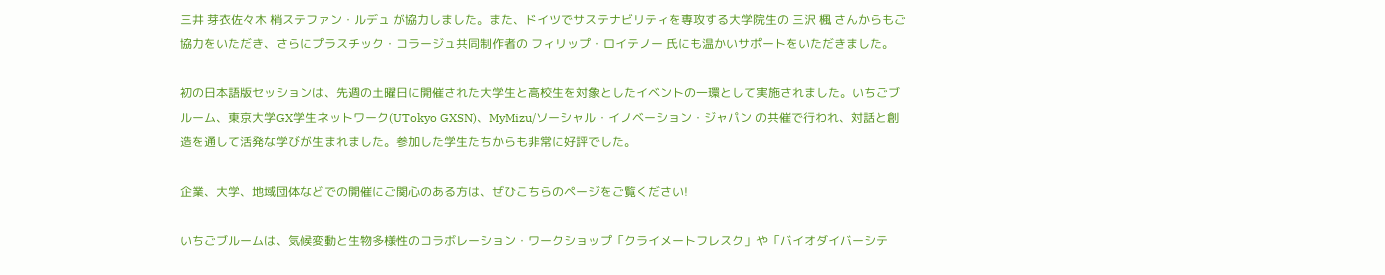三井 芽衣佐々木 梢ステファン・ルデュ が協力しました。また、ドイツでサステナビリティを専攻する大学院生の 三沢 楓 さんからもご協力をいただき、さらにプラスチック・コラージュ共同制作者の フィリップ・ロイテノー 氏にも温かいサポートをいただきました。

初の日本語版セッションは、先週の土曜日に開催された大学生と高校生を対象としたイベントの一環として実施されました。いちごブルーム、東京大学GX学生ネットワーク(UTokyo GXSN)、MyMizu/ソーシャル・イノベーション・ジャパン の共催で行われ、対話と創造を通して活発な学びが生まれました。参加した学生たちからも非常に好評でした。

企業、大学、地域団体などでの開催にご関心のある方は、ぜひこちらのページをご覧ください!

いちごブルームは、気候変動と生物多様性のコラボレーション・ワークショップ「クライメートフレスク」や「バイオダイバーシテ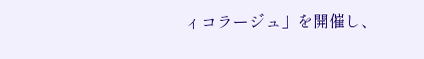ィコラージュ」を開催し、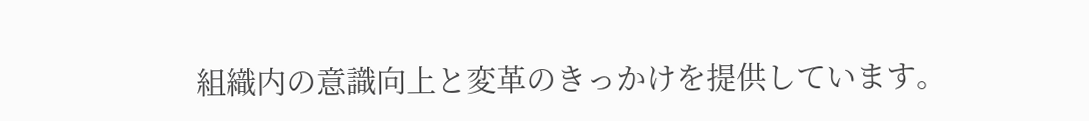組織内の意識向上と変革のきっかけを提供しています。